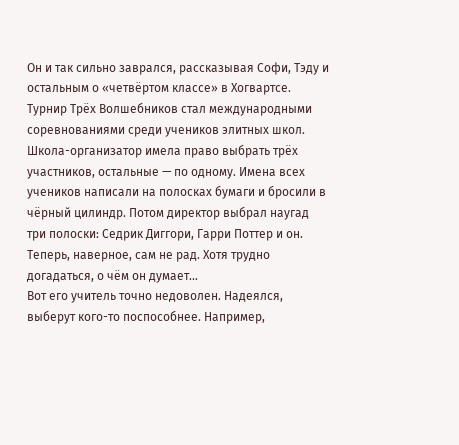Он и так сильно заврался, рассказывая Софи, Тэду и остальным о «четвёртом классе» в Хогвартсе. Турнир Трёх Волшебников стал международными соревнованиями среди учеников элитных школ. Школа-организатор имела право выбрать трёх участников, остальные — по одному. Имена всех учеников написали на полосках бумаги и бросили в чёрный цилиндр. Потом директор выбрал наугад три полоски: Седрик Диггори, Гарри Поттер и он. Теперь, наверное, сам не рад. Хотя трудно догадаться, о чём он думает...
Вот его учитель точно недоволен. Надеялся, выберут кого-то поспособнее. Например,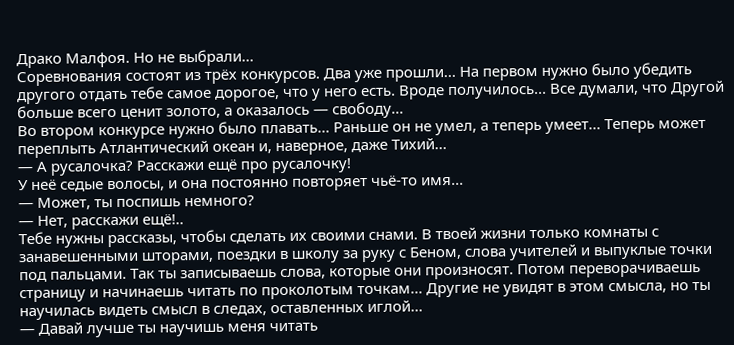Драко Малфоя. Но не выбрали...
Соревнования состоят из трёх конкурсов. Два уже прошли... На первом нужно было убедить другого отдать тебе самое дорогое, что у него есть. Вроде получилось... Все думали, что Другой больше всего ценит золото, а оказалось — свободу...
Во втором конкурсе нужно было плавать... Раньше он не умел, а теперь умеет... Теперь может переплыть Атлантический океан и, наверное, даже Тихий...
— А русалочка? Расскажи ещё про русалочку!
У неё седые волосы, и она постоянно повторяет чьё-то имя...
— Может, ты поспишь немного?
— Нет, расскажи ещё!..
Тебе нужны рассказы, чтобы сделать их своими снами. В твоей жизни только комнаты с занавешенными шторами, поездки в школу за руку с Беном, слова учителей и выпуклые точки под пальцами. Так ты записываешь слова, которые они произносят. Потом переворачиваешь страницу и начинаешь читать по проколотым точкам... Другие не увидят в этом смысла, но ты научилась видеть смысл в следах, оставленных иглой...
— Давай лучше ты научишь меня читать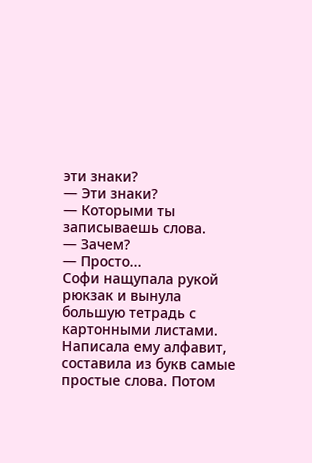эти знаки?
— Эти знаки?
— Которыми ты записываешь слова.
— Зачем?
— Просто...
Софи нащупала рукой рюкзак и вынула большую тетрадь с картонными листами. Написала ему алфавит, составила из букв самые простые слова. Потом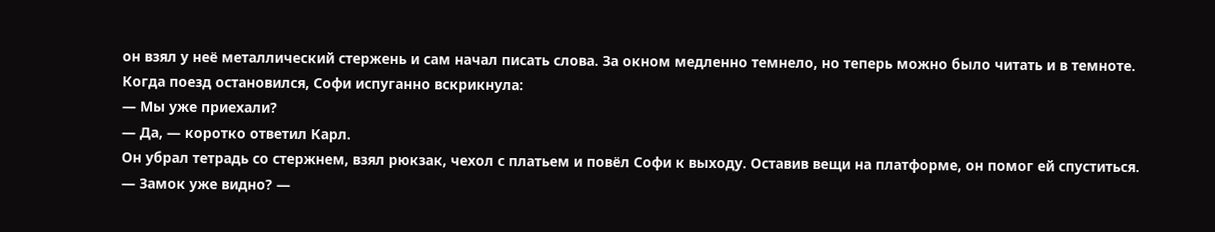он взял у неё металлический стержень и сам начал писать слова. За окном медленно темнело, но теперь можно было читать и в темноте.
Когда поезд остановился, Софи испуганно вскрикнула:
— Мы уже приехали?
— Да, — коротко ответил Карл.
Он убрал тетрадь со стержнем, взял рюкзак, чехол с платьем и повёл Софи к выходу. Оставив вещи на платформе, он помог ей спуститься.
— Замок уже видно? —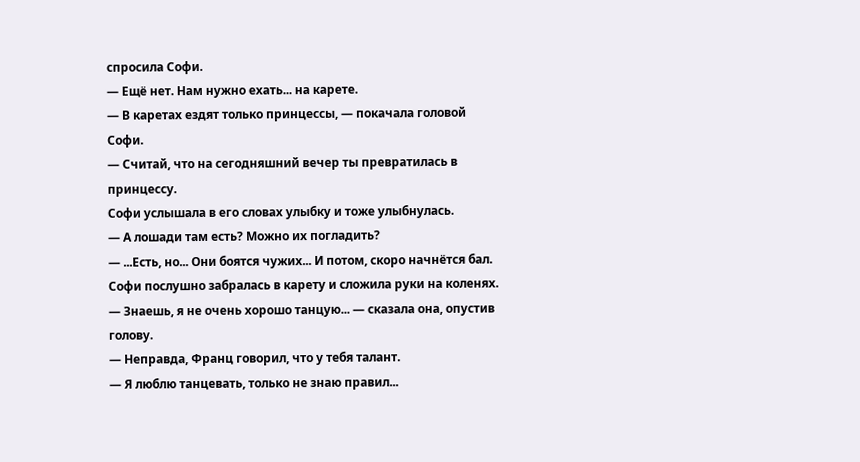спросила Софи.
— Ещё нет. Нам нужно ехать... на карете.
— В каретах ездят только принцессы, — покачала головой Софи.
— Считай, что на сегодняшний вечер ты превратилась в принцессу.
Софи услышала в его словах улыбку и тоже улыбнулась.
— А лошади там есть? Можно их погладить?
— ...Есть, но... Они боятся чужих... И потом, скоро начнётся бал.
Софи послушно забралась в карету и сложила руки на коленях.
— Знаешь, я не очень хорошо танцую... — сказала она, опустив голову.
— Неправда, Франц говорил, что у тебя талант.
— Я люблю танцевать, только не знаю правил...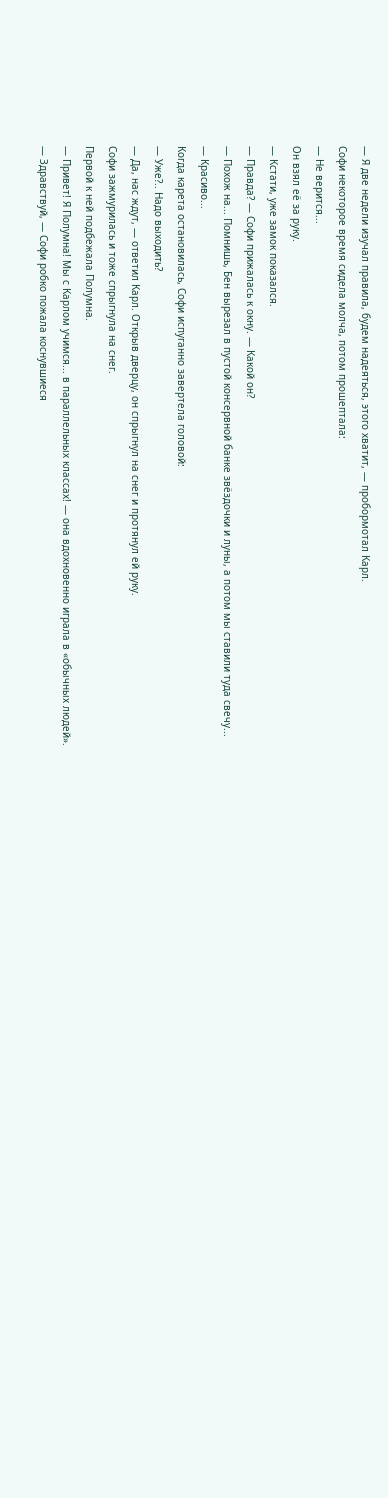— Я две недели изучал правила, будем надеяться, этого хватит, — пробормотал Карл.
Софи некоторое время сидела молча, потом прошептала:
— Не верится...
Он взял её за руку.
— Кстати, уже замок показался.
— Правда? — Софи прижалась к окну. — Какой он?
— Похож на... Помнишь, Бен вырезал в пустой консервной банке звёздочки и луны, а потом мы ставили туда свечу...
— Красиво...
Когда карета остановилась, Софи испуганно завертела головой:
— Уже?.. Надо выходить?
— Да, нас ждут, — ответил Карл. Открыв дверцу, он спрыгнул на снег и протянул ей руку.
Софи зажмурилась и тоже спрыгнула на снег.
Первой к ней подбежала Полумна.
— Привет! Я Полумна! Мы с Карлом учимся... в параллельных классах! — она вдохновенно играла в «обычных людей».
— Здравствуй, — Софи робко пожала коснувшиеся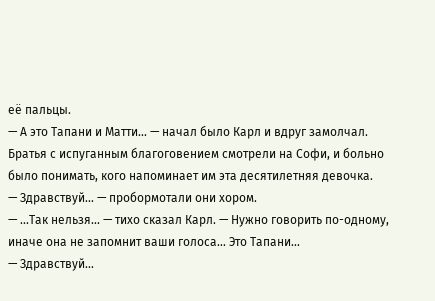её пальцы.
— А это Тапани и Матти... — начал было Карл и вдруг замолчал.
Братья с испуганным благоговением смотрели на Софи, и больно было понимать, кого напоминает им эта десятилетняя девочка.
— Здравствуй... — пробормотали они хором.
— ...Так нельзя... — тихо сказал Карл. — Нужно говорить по-одному, иначе она не запомнит ваши голоса... Это Тапани...
— Здравствуй...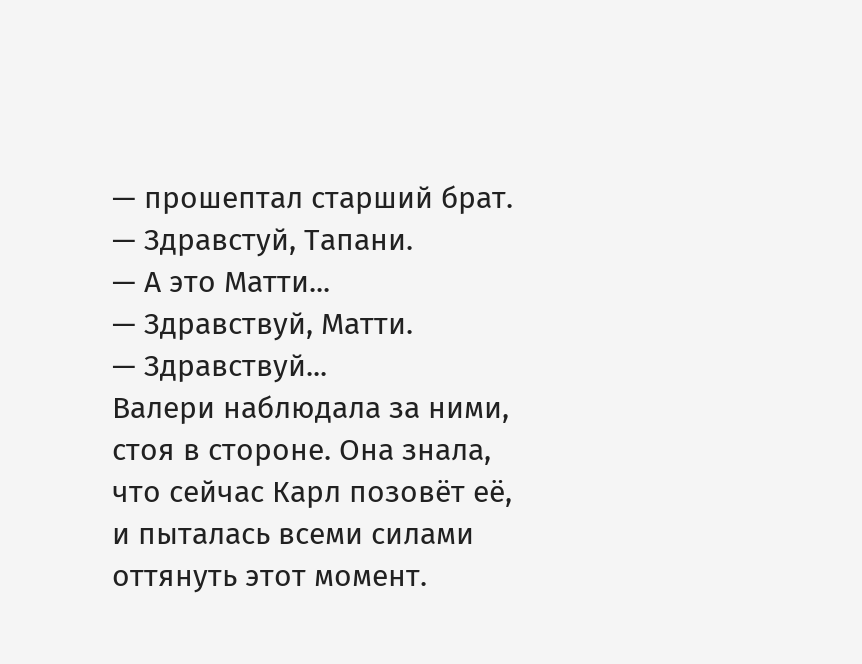— прошептал старший брат.
— Здравстуй, Тапани.
— А это Матти...
— Здравствуй, Матти.
— Здравствуй...
Валери наблюдала за ними, стоя в стороне. Она знала, что сейчас Карл позовёт её, и пыталась всеми силами оттянуть этот момент.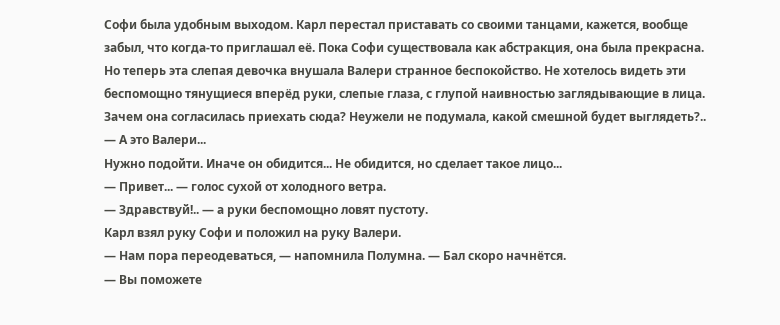Софи была удобным выходом. Карл перестал приставать со своими танцами, кажется, вообще забыл, что когда-то приглашал её. Пока Софи существовала как абстракция, она была прекрасна. Но теперь эта слепая девочка внушала Валери странное беспокойство. Не хотелось видеть эти беспомощно тянущиеся вперёд руки, слепые глаза, с глупой наивностью заглядывающие в лица. Зачем она согласилась приехать сюда? Неужели не подумала, какой смешной будет выглядеть?..
— А это Валери...
Нужно подойти. Иначе он обидится... Не обидится, но сделает такое лицо...
— Привет... — голос сухой от холодного ветра.
— Здравствуй!.. — а руки беспомощно ловят пустоту.
Карл взял руку Софи и положил на руку Валери.
— Нам пора переодеваться, — напомнила Полумна. — Бал скоро начнётся.
— Вы поможете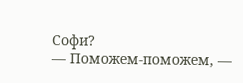Софи?
— Поможем-поможем, —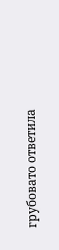грубовато ответила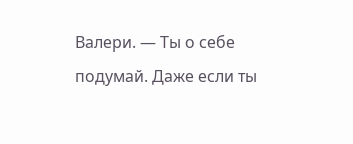Валери. — Ты о себе подумай. Даже если ты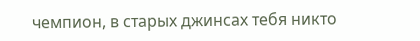чемпион, в старых джинсах тебя никто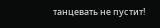танцевать не пустит!